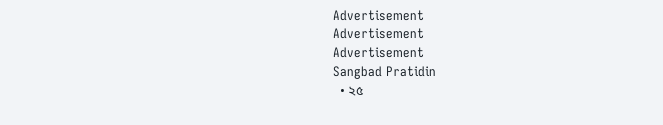Advertisement
Advertisement
Advertisement
Sangbad Pratidin
  • ২৫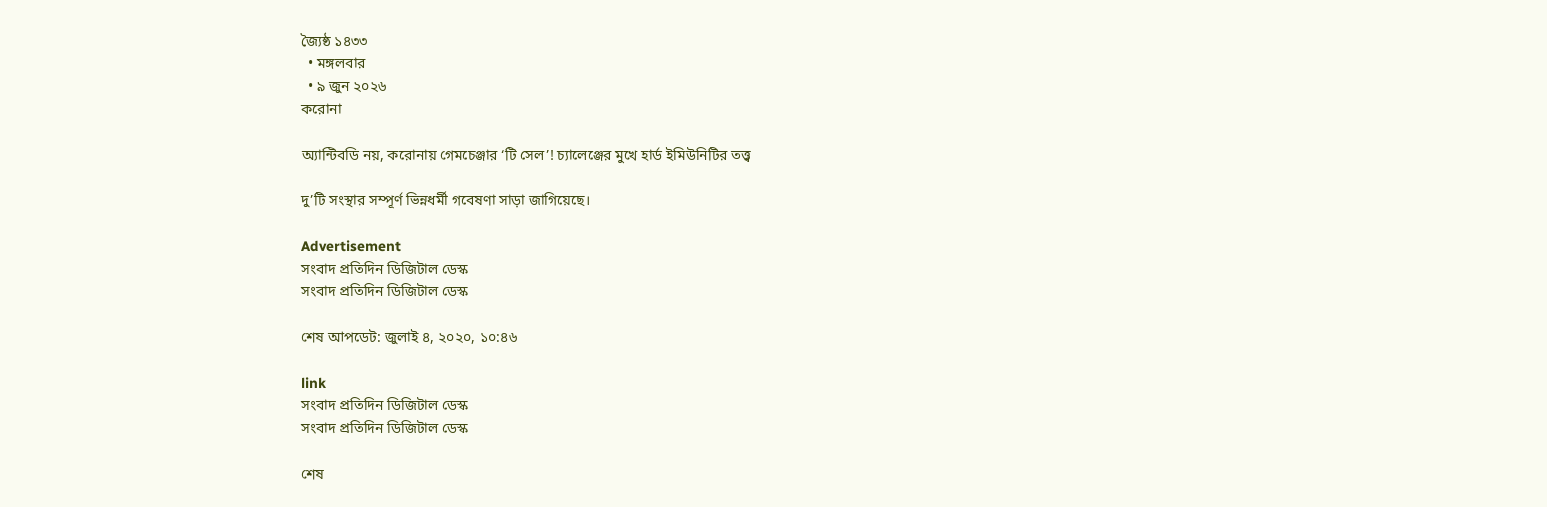জ্যৈষ্ঠ ১৪৩৩
  • মঙ্গলবার
  • ৯ জুন ২০২৬
করোনা

অ্যান্টিবডি নয়, করোনায় গেমচেঞ্জার ‘টি সেল’! চ্যালেঞ্জের মুখে হার্ড ইমিউনিটির তত্ত্ব

দু’টি সংস্থার সম্পূর্ণ ভিন্নধর্মী গবেষণা সাড়া জাগিয়েছে।

Advertisement
সংবাদ প্রতিদিন ডিজিটাল ডেস্ক
সংবাদ প্রতিদিন ডিজিটাল ডেস্ক

শেষ আপডেট: জুলাই ৪, ২০২০, ১০:৪৬

link
সংবাদ প্রতিদিন ডিজিটাল ডেস্ক
সংবাদ প্রতিদিন ডিজিটাল ডেস্ক

শেষ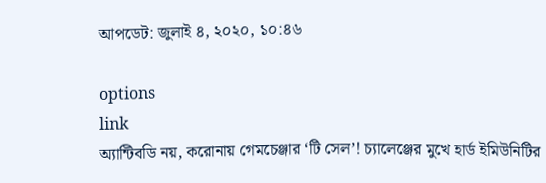আপডেট: জুলাই ৪, ২০২০, ১০:৪৬

options
link
অ্যান্টিবডি নয়, করোনায় গেমচেঞ্জার ‘টি সেল’! চ্যালেঞ্জের মুখে হার্ড ইমিউনিটির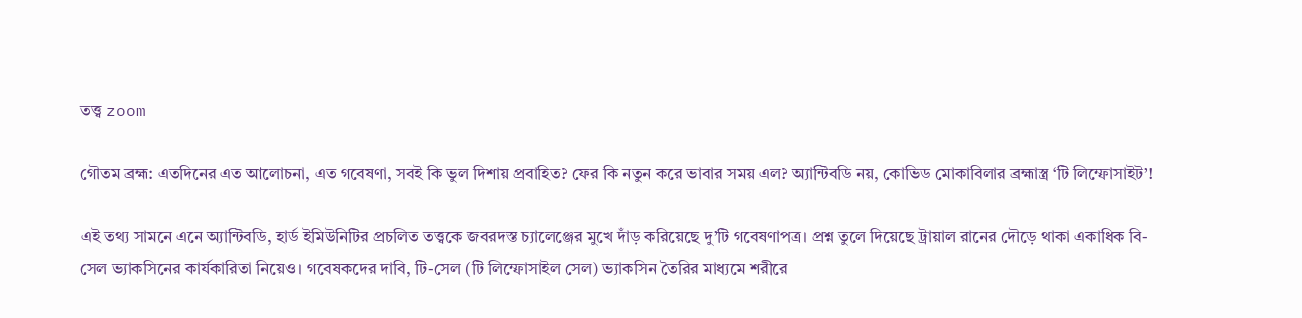তত্ত্ব zoom

গৌতম ব্রহ্ম: এতদিনের এত আলোচনা, এত গবেষণা, সবই কি ভুল দিশায় প্রবাহিত? ফের কি নতুন করে ভাবার সময় এল? অ্যান্টিবডি নয়, কোভিড মোকাবিলার ব্রহ্মাস্ত্র ‘টি লিম্ফোসাইট’!

এই তথ্য সামনে এনে অ্যান্টিবডি, হার্ড ইমিউনিটির প্রচলিত তত্ত্বকে জবরদস্ত চ্যালেঞ্জের মুখে দাঁড় করিয়েছে দু’টি গবেষণাপত্র। প্রশ্ন তুলে দিয়েছে ট্রায়াল রানের দৌড়ে থাকা একাধিক বি-সেল ভ্যাকসিনের কার্যকারিতা নিয়েও। গবেষকদের দাবি, টি-সেল (টি লিম্ফোসাইল সেল) ভ‌্যাকসিন তৈরির মাধ্যমে শরীরে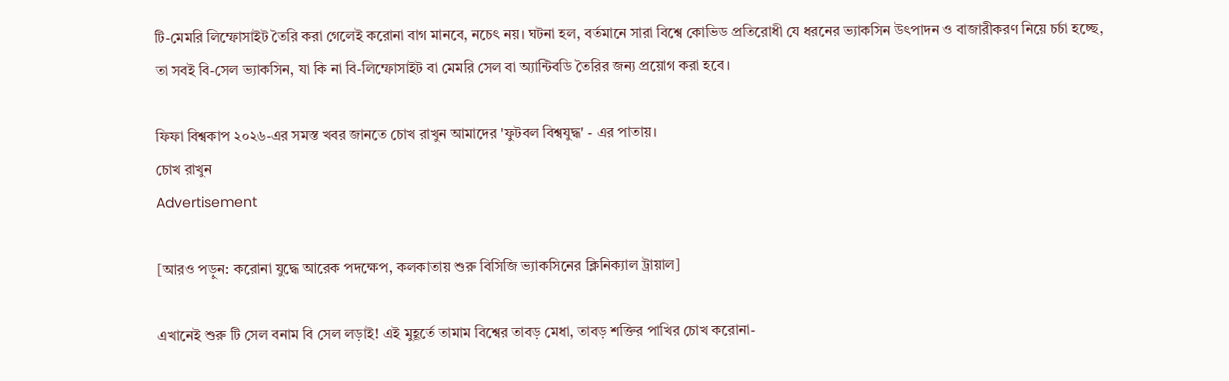টি-মেমরি লিম্ফোসাইট তৈরি করা গেলেই করোনা বাগ মানবে, নচেৎ নয়। ঘটনা হল, বর্তমানে সারা বিশ্বে কোভিড প্রতিরোধী যে ধরনের ভ‌্যাকসিন উৎপাদন ও বাজারীকরণ নিয়ে চর্চা হচ্ছে, তা সবই বি-সেল ভ‌্যাকসিন, যা কি না বি-লিম্ফোসাইট বা মেমরি সেল বা অ‌্যান্টিবডি তৈরির জন‌্য প্রয়োগ করা হবে।

ফিফা বিশ্বকাপ ২০২৬-এর সমস্ত খবর জানতে চোখ রাখুন আমাদের 'ফুটবল বিশ্বযুদ্ধ' - এর পাতায়।
চোখ রাখুন
Advertisement

[আরও পড়ুন: করোনা যুদ্ধে আরেক পদক্ষেপ, কলকাতায় শুরু বিসিজি ভ্যাকসিনের ক্লিনিক্যাল ট্রায়াল]

এখানেই শুরু টি সেল বনাম বি সেল লড়াই! এই মুহূর্তে তামাম বিশ্বের তাবড় মেধা, তাবড় শক্তির পাখির চোখ করোনা-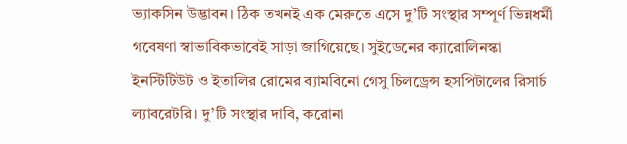ভ্যাকসিন উদ্ভাবন। ঠিক তখনই এক মেরুতে এসে দু’টি সংস্থার সম্পূর্ণ ভিন্নধর্মী গবেষণা স্বাভাবিকভাবেই সাড়া জাগিয়েছে। সুইডেনের ক‌্যারোলিনস্কা ইনস্টিটিউট ও ইতালির রোমের ব্যামবিনো গেসু চিলড্রেন্স হসপিটালের রিসার্চ ল্যাবরেটরি। দু’টি সংস্থার দাবি, করোনা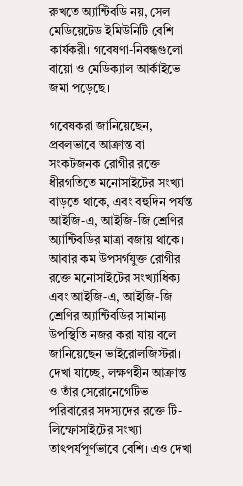রুখতে অ্যান্টিবডি নয়, সেল মেডিয়েটেড ইমিউনিটি বেশি কার্যকরী। গবেষণা-নিবন্ধগুলো বায়ো ও মেডিক্যাল আর্কাইভে জমা পড়েছে।

গবেষকরা জানিয়েছেন, প্রবলভাবে আক্রান্ত বা সংকটজনক রোগীর রক্তে ধীরগতিতে মনোসাইটের সংখ্যা বাড়তে থাকে, এবং বহুদিন পর্যন্ত আইজি-এ, আইজি-জি শ্রেণির অ্যান্টিবডির মাত্রা বজায় থাকে। আবার কম উপসর্গযুক্ত রোগীর রক্তে মনোসাইটের সংখ্যাধিক্য এবং আইজি-এ, আইজি-জি শ্রেণির অ্যান্টিবডির সামান্য উপস্থিতি নজর করা যায় বলে জানিয়েছেন ভাইরোলজিস্টরা। দেখা যাচ্ছে, লক্ষণহীন আক্রান্ত ও তাঁর সেরোনেগেটিভ পরিবারের সদস্যদের রক্তে টি-লিম্ফোসাইটের সংখ্যা তাৎপর্যপূর্ণভাবে বেশি। এও দেখা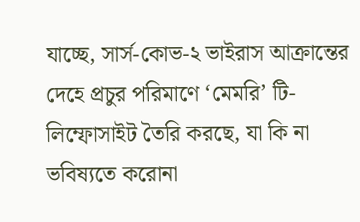যাচ্ছে, সার্স-কোভ-২ ভাইরাস আক্রান্তের দেহে প্রচুর পরিমাণে ‘মেমরি’ টি-লিম্ফোসাইট তৈরি করছে, যা কি না ভবিষ‌্যতে করোনা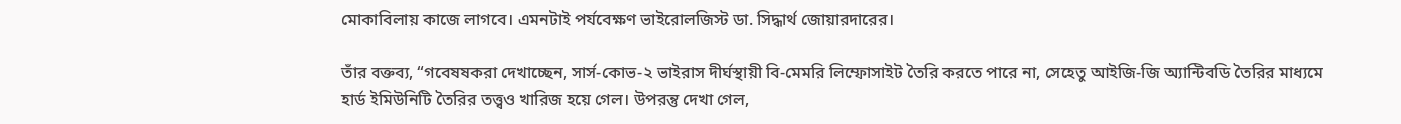মোকাবিলায় কাজে লাগবে। এমনটাই পর্যবেক্ষণ ভাইরোলজিস্ট ডা. সিদ্ধার্থ জোয়ারদারের।

তাঁর বক্তব্য, “গবেষষকরা দেখাচ্ছেন, সার্স-কোভ-২ ভাইরাস দীর্ঘস্থায়ী বি-মেমরি লিম্ফোসাইট তৈরি করতে পারে না, সেহেতু আইজি-জি অ‌্যান্টিবডি তৈরির মাধ্যমে হার্ড ইমিউনিটি তৈরির তত্ত্বও খারিজ হয়ে গেল। উপরন্তু দেখা গেল,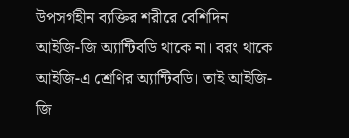উপসর্গহীন ব‌্যক্তির শরীরে বেশিদিন আইজি-জি অ‌্যান্টিবডি থাকে না। বরং থাকে আইজি-এ শ্রেণির অ‌্যান্টিবডি। তাই আইজি-জি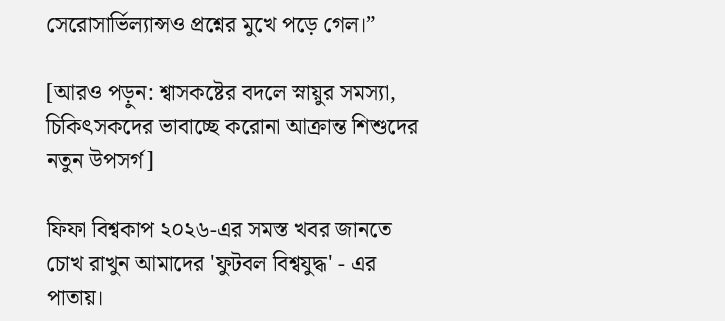সেরোসার্ভিল‌্যান্সও প্রশ্নের মুখে পড়ে গেল।”

[আরও পড়ুন: শ্বাসকষ্টের বদলে স্নায়ুর সমস্যা, চিকিৎসকদের ভাবাচ্ছে করোনা আক্রান্ত শিশুদের নতুন উপসর্গ]

ফিফা বিশ্বকাপ ২০২৬-এর সমস্ত খবর জানতে চোখ রাখুন আমাদের 'ফুটবল বিশ্বযুদ্ধ' - এর পাতায়।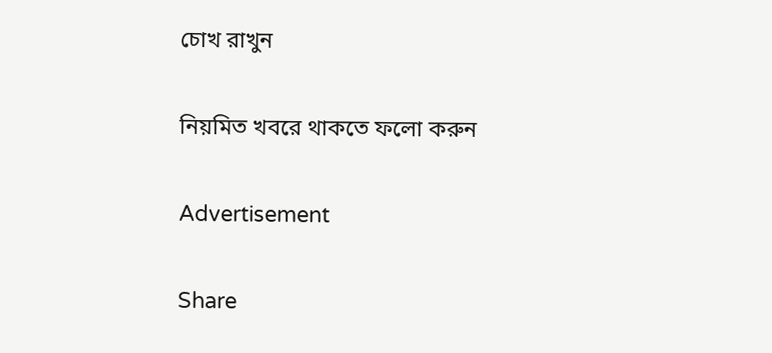চোখ রাখুন

নিয়মিত খবরে থাকতে ফলো করুন

Advertisement

Share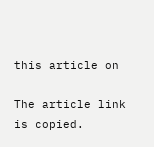this article on

The article link is copied.